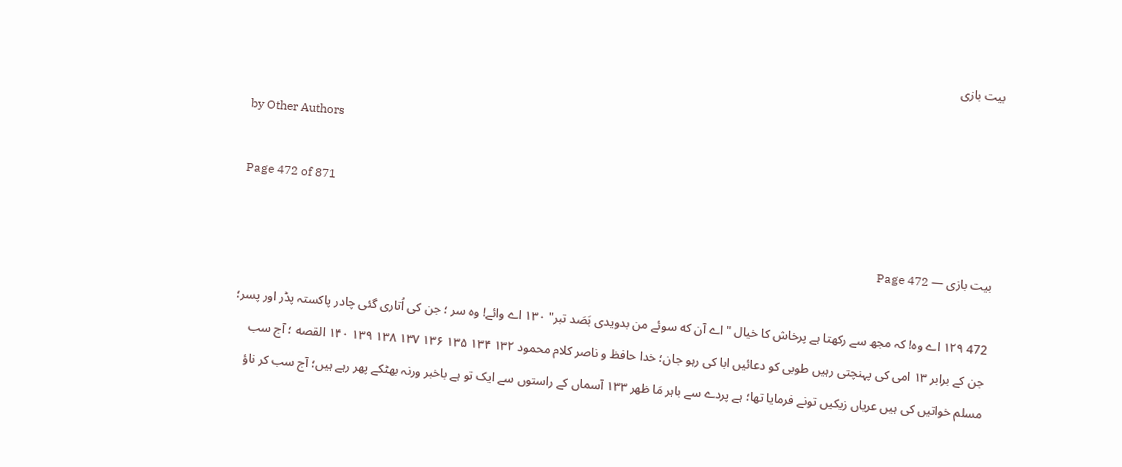بیت بازی

by Other Authors

Page 472 of 871

بیت بازی — Page 472

472 ۱۲۹ اے وہ! کہ مجھ سے رکھتا ہے پرخاش کا خیال "اے آن که سوئے من بدویدى بَصَد تبر" ۱۳۰ اے وائے! وہ سر ؛ جن کی اُتاری گئی چادر پاکستہ پڈر اور پسر؛ جن کے برابر ۱۳ امی کی پہنچتی رہیں طوبی کو دعائیں ابا کی رہو جان؛ خدا حافظ و ناصر کلام محمود ۱۳۲ ۱۳۴ ۱۳۵ ۱۳۶ ۱۳۷ ۱۳۸ ۱۳۹ ۱۴۰ القصه ؛ آج سب مسلم خواتیں کی ہیں عریاں زیکیں تونے فرمایا تھا؛ ہے پردے سے باہر مَا ظهر ۱۳۳ آسماں کے راستوں سے ایک تو ہے باخبر ورنہ بھٹکے پھر رہے ہیں؛ آج سب کر ناؤ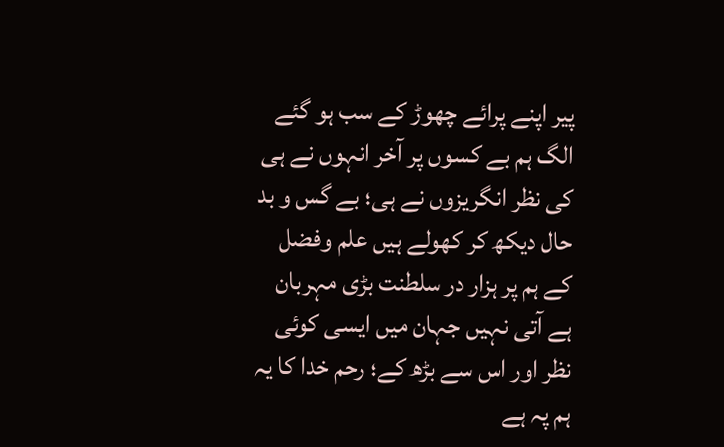پیر اپنے پرائے چھوڑ کے سب ہو گئے الگ ہم بے کسوں پر آخر انہوں نے ہی کی نظر انگریزوں نے ہی؛ بے گس و بد حال دیکھ کر کھولے ہیں علم وفضل کے ہم پر ہزار در سلطنت بڑی مہربان ہے آتی نہیں جہان میں ایسی کوئی نظر اور اس سے بڑھ کے؛ رحم خدا کا یہ ہم پہ ہے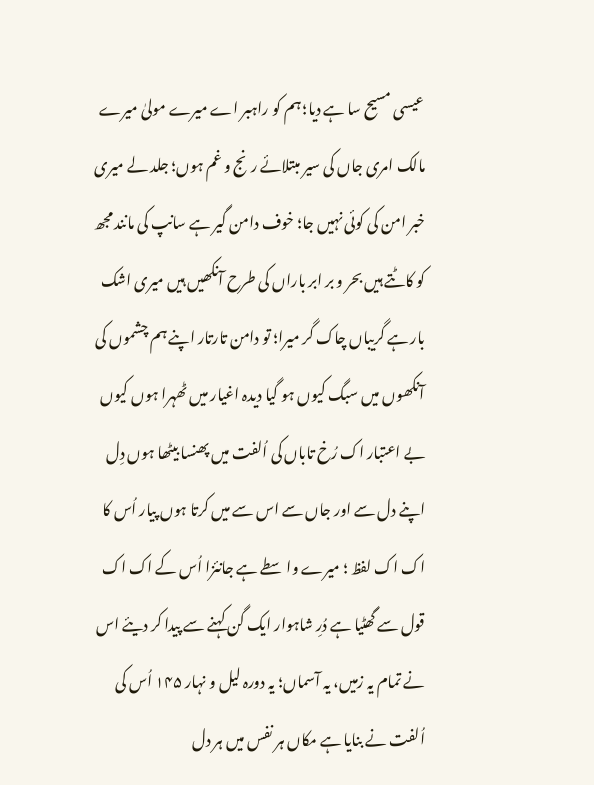عیسی مسیح سا ہے دیا؛ ہم کو راہبر اے میرے مولیٰ میرے مالک امری جاں کی سیر مبتلائے رنج و غم ہوں؛ جلد لے میری خبر امن کی کوئی نہیں جا؛ خوف دامن گیر ہے سانپ کی مانند مجھ کو کاٹتے ہیں بحر و بر ابر باراں کی طرح آنکھیں ہیں میری اشک بار ہے گریباں چاک گر میرا؛ تو دامن تارتار اپنے ہم چشموں کی آنکھوں میں سبگ کیوں ہو گیا دیدہ اغیار میں ٹھہرا ہوں کیوں بے اعتبار اک رُخ تاباں کی اُلفت میں پھنسا بیٹھا ہوں دِل اپنے دل سے اور جاں سے اس سے میں کرتا ہوں پیار اُس کا اک اک لفظ ؛ میرے واسطے ہے جانئزا اُس کے اک اک قول سے گھٹیا ہے دُرِ شاہوار ایک گن کہنے سے پیدا کر دیئے اس نے تمام یہ زمیں، یہ آسماں؛ یہ دورہ لیل و نہار ۱۴۵ اُس کی اُلفت نے بنایا ہے مکاں ہر نفس میں ہر دل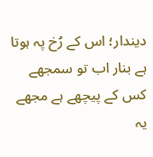دیندار؛ اس کے رُخ پہ ہوتا ہے بنار اب تو سمجھے کس کے پیچھے ہے مجھے یہ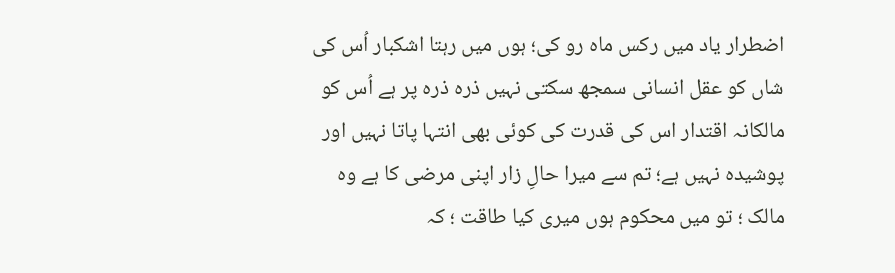اضطرار یاد میں رکس ماہ رو کی؛ ہوں میں رہتا اشکبار اُس کی شاں کو عقل انسانی سمجھ سکتی نہیں ذرہ ذرہ پر ہے اُس کو مالکانہ اقتدار اس کی قدرت کی کوئی بھی انتہا پاتا نہیں اور پوشیدہ نہیں ہے؛ تم سے میرا حالِ زار اپنی مرضی کا ہے وہ مالک ؛ تو میں محکوم ہوں میری کیا طاقت ؛ کہ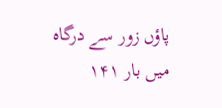پاؤں زور سے درگاہ میں بار ۱۴۱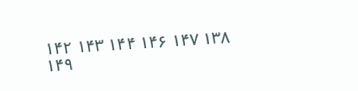۱۴۲ ۱۴۳ ۱۴۴ ۱۴۶ ۱۴۷ ۱۳۸ ۱۴۹